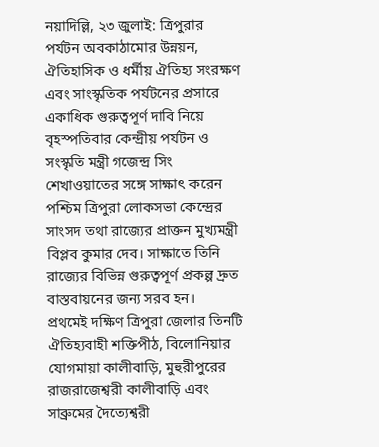নয়াদিল্লি, ২৩ জুলাই: ত্রিপুরার পর্যটন অবকাঠামোর উন্নয়ন, ঐতিহাসিক ও ধর্মীয় ঐতিহ্য সংরক্ষণ এবং সাংস্কৃতিক পর্যটনের প্রসারে একাধিক গুরুত্বপূর্ণ দাবি নিয়ে বৃহস্পতিবার কেন্দ্রীয় পর্যটন ও সংস্কৃতি মন্ত্রী গজেন্দ্র সিং শেখাওয়াতের সঙ্গে সাক্ষাৎ করেন পশ্চিম ত্রিপুরা লোকসভা কেন্দ্রের সাংসদ তথা রাজ্যের প্রাক্তন মুখ্যমন্ত্রী বিপ্লব কুমার দেব। সাক্ষাতে তিনি রাজ্যের বিভিন্ন গুরুত্বপূর্ণ প্রকল্প দ্রুত বাস্তবায়নের জন্য সরব হন।
প্রথমেই দক্ষিণ ত্রিপুরা জেলার তিনটি ঐতিহ্যবাহী শক্তিপীঠ, বিলোনিয়ার যোগমায়া কালীবাড়ি, মুহুরীপুরের রাজরাজেশ্বরী কালীবাড়ি এবং সাব্রুমের দৈত্যেশ্বরী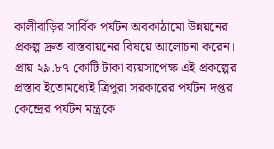কালীবাড়ির সার্বিক পর্যটন অবকাঠামো উন্নয়নের প্রকল্প দ্রুত বাস্তবায়নের বিষয়ে আলোচনা করেন। প্রায় ২৯.৮৭ কোটি টাকা ব্যয়সাপেক্ষ এই প্রকল্পের প্রস্তাব ইতোমধ্যেই ত্রিপুরা সরকারের পর্যটন দপ্তর কেন্দ্রের পর্যটন মন্ত্রকে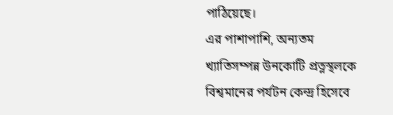পাঠিয়েছে।
এর পাশাপাশি, অন্যতম খ্যাতিসম্পন্ন উনকোটি প্রত্নস্থলকে বিশ্বমানের পর্যটন কেন্দ্র হিসেবে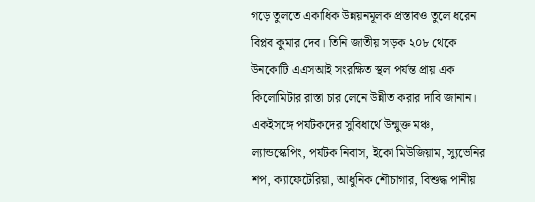গড়ে তুলতে একাধিক উন্নয়নমূলক প্রস্তাবও তুলে ধরেন বিপ্লব কুমার দেব। তিনি জাতীয় সড়ক ২০৮ থেকে উনকোটি এএসআই সংরক্ষিত স্থল পর্যন্ত প্রায় এক কিলোমিটার রাস্তা চার লেনে উন্নীত করার দাবি জানান। একইসঙ্গে পর্যটকদের সুবিধার্থে উন্মুক্ত মঞ্চ, ল্যান্ডস্কেপিং, পর্যটক নিবাস, ইকো মিউজিয়াম, স্যুভেনির শপ, ক্যাফেটেরিয়া, আধুনিক শৌচাগার, বিশুদ্ধ পানীয়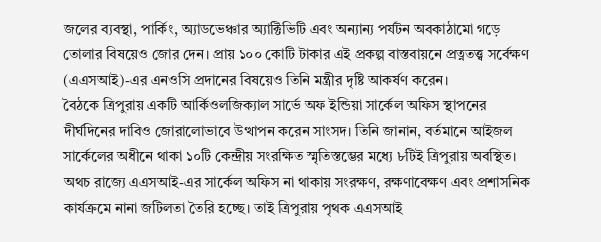জলের ব্যবস্থা, পার্কিং, অ্যাডভেঞ্চার অ্যাক্টিভিটি এবং অন্যান্য পর্যটন অবকাঠামো গড়ে তোলার বিষয়েও জোর দেন। প্রায় ১০০ কোটি টাকার এই প্রকল্প বাস্তবায়নে প্রত্নতত্ত্ব সর্বেক্ষণ (এএসআই)-এর এনওসি প্রদানের বিষয়েও তিনি মন্ত্রীর দৃষ্টি আকর্ষণ করেন।
বৈঠকে ত্রিপুরায় একটি আর্কিওলজিক্যাল সার্ভে অফ ইন্ডিয়া সার্কেল অফিস স্থাপনের দীর্ঘদিনের দাবিও জোরালোভাবে উত্থাপন করেন সাংসদ। তিনি জানান, বর্তমানে আইজল সার্কেলের অধীনে থাকা ১০টি কেন্দ্রীয় সংরক্ষিত স্মৃতিস্তম্ভের মধ্যে ৮টিই ত্রিপুরায় অবস্থিত। অথচ রাজ্যে এএসআই-এর সার্কেল অফিস না থাকায় সংরক্ষণ, রক্ষণাবেক্ষণ এবং প্রশাসনিক কার্যক্রমে নানা জটিলতা তৈরি হচ্ছে। তাই ত্রিপুরায় পৃথক এএসআই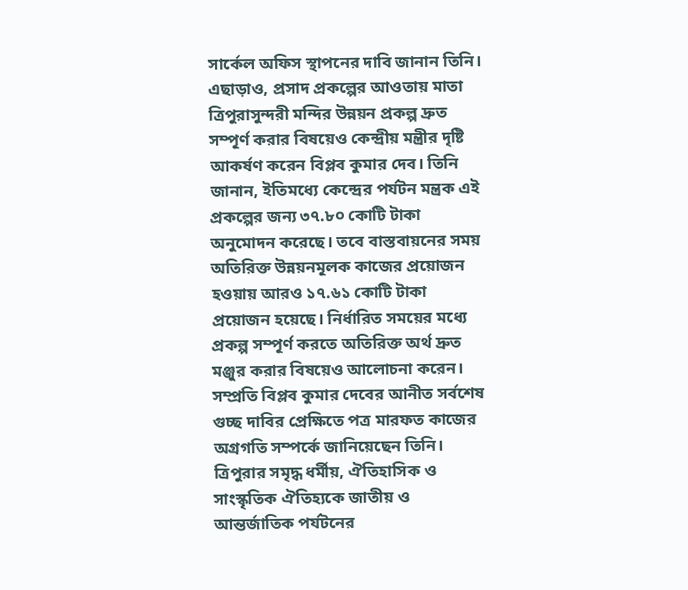সার্কেল অফিস স্থাপনের দাবি জানান তিনি।
এছাড়াও, প্রসাদ প্রকল্পের আওতায় মাতা ত্রিপুরাসুন্দরী মন্দির উন্নয়ন প্রকল্প দ্রুত সম্পূর্ণ করার বিষয়েও কেন্দ্রীয় মন্ত্রীর দৃষ্টি আকর্ষণ করেন বিপ্লব কুমার দেব। তিনি জানান, ইতিমধ্যে কেন্দ্রের পর্যটন মন্ত্রক এই প্রকল্পের জন্য ৩৭.৮০ কোটি টাকা অনুমোদন করেছে। তবে বাস্তবায়নের সময় অতিরিক্ত উন্নয়নমূলক কাজের প্রয়োজন হওয়ায় আরও ১৭.৬১ কোটি টাকা প্রয়োজন হয়েছে। নির্ধারিত সময়ের মধ্যে প্রকল্প সম্পূর্ণ করতে অতিরিক্ত অর্থ দ্রুত মঞ্জুর করার বিষয়েও আলোচনা করেন। সম্প্রতি বিপ্লব কুমার দেবের আনীত সর্বশেষ গুচ্ছ দাবির প্রেক্ষিতে পত্র মারফত কাজের অগ্রগতি সম্পর্কে জানিয়েছেন তিনি।
ত্রিপুরার সমৃদ্ধ ধর্মীয়, ঐতিহাসিক ও সাংস্কৃতিক ঐতিহ্যকে জাতীয় ও আন্তর্জাতিক পর্যটনের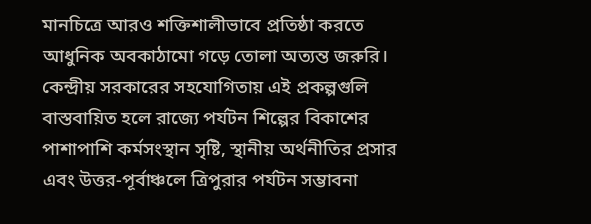মানচিত্রে আরও শক্তিশালীভাবে প্রতিষ্ঠা করতে আধুনিক অবকাঠামো গড়ে তোলা অত্যন্ত জরুরি। কেন্দ্রীয় সরকারের সহযোগিতায় এই প্রকল্পগুলি বাস্তবায়িত হলে রাজ্যে পর্যটন শিল্পের বিকাশের পাশাপাশি কর্মসংস্থান সৃষ্টি, স্থানীয় অর্থনীতির প্রসার এবং উত্তর-পূর্বাঞ্চলে ত্রিপুরার পর্যটন সম্ভাবনা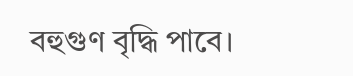বহুগুণ বৃদ্ধি পাবে।